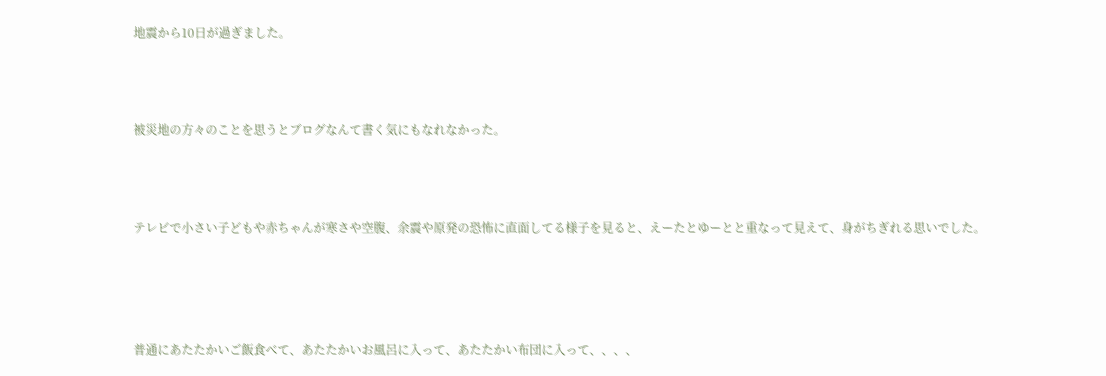地震から10日が過ぎました。



被災地の方々のことを思うとブログなんて書く気にもなれなかった。



テレビで小さい子どもや赤ちゃんが寒さや空腹、余震や原発の恐怖に直面してる様子を見ると、えーたとゆーとと重なって見えて、身がちぎれる思いでした。




普通にあたたかいご飯食べて、あたたかいお風呂に入って、あたたかい布団に入って、、、、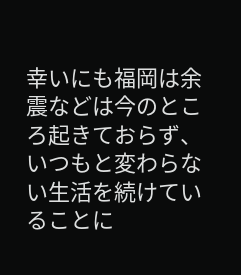幸いにも福岡は余震などは今のところ起きておらず、いつもと変わらない生活を続けていることに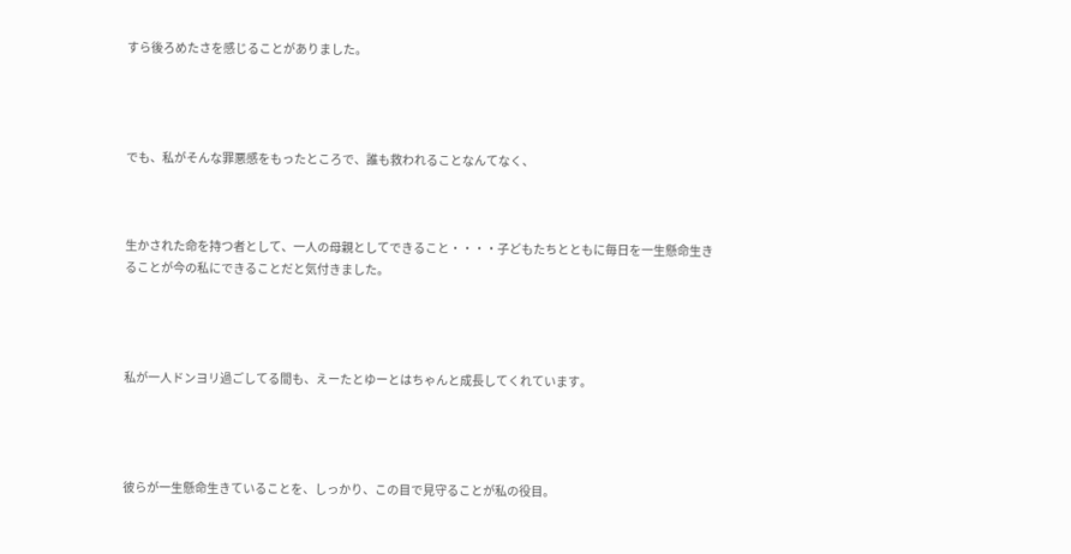すら後ろめたさを感じることがありました。




でも、私がそんな罪悪感をもったところで、誰も救われることなんてなく、



生かされた命を持つ者として、一人の母親としてできること・・・・子どもたちとともに毎日を一生懸命生きることが今の私にできることだと気付きました。




私が一人ドンヨリ過ごしてる間も、えーたとゆーとはちゃんと成長してくれています。




彼らが一生懸命生きていることを、しっかり、この目で見守ることが私の役目。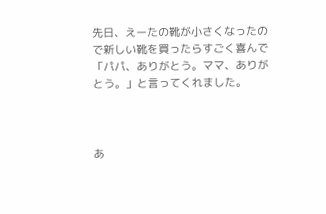先日、えーたの靴が小さくなったので新しい靴を買ったらすごく喜んで「パパ、ありがとう。ママ、ありがとう。」と言ってくれました。



あ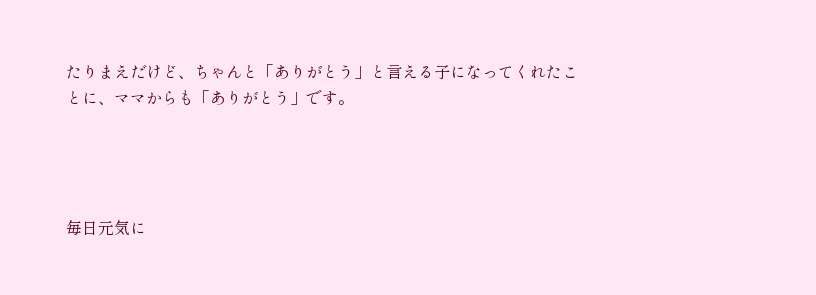たりまえだけど、ちゃんと「ありがとう」と言える子になってくれたことに、ママからも「ありがとう」です。




毎日元気に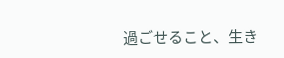過ごせること、生き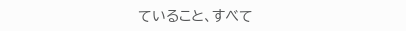ていること、すべて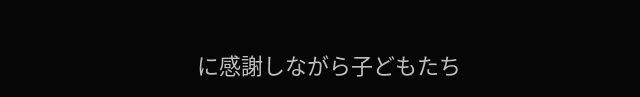に感謝しながら子どもたち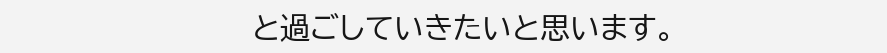と過ごしていきたいと思います。